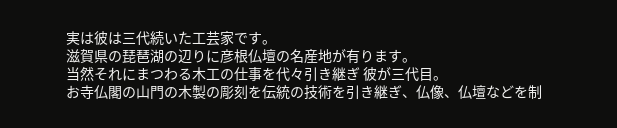実は彼は三代続いた工芸家です。
滋賀県の琵琶湖の辺りに彦根仏壇の名産地が有ります。
当然それにまつわる木工の仕事を代々引き継ぎ 彼が三代目。
お寺仏閣の山門の木製の彫刻を伝統の技術を引き継ぎ、仏像、仏壇などを制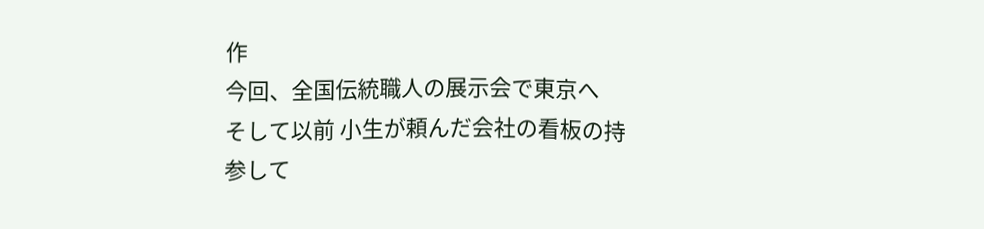作
今回、全国伝統職人の展示会で東京へ
そして以前 小生が頼んだ会社の看板の持参して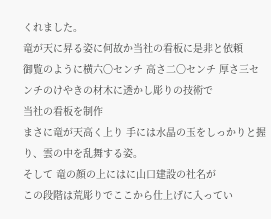くれました。
竜が天に昇る姿に何故か当社の看板に是非と依頼
御覧のように横六〇センチ 高さ二〇センチ 厚さ三センチのけやきの材木に透かし彫りの技術で
当社の看板を制作
まさに竜が天高く上り 手には水晶の玉をしっかりと握り、雲の中を乱舞する姿。
そして 竜の顔の上にはに山口建設の社名が
この段階は荒彫りでここから仕上げに入ってい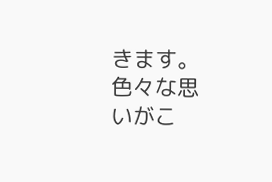きます。
色々な思いがこ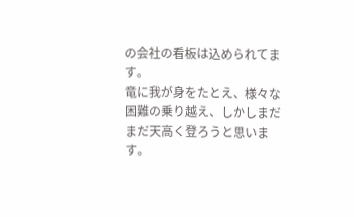の会社の看板は込められてます。
竜に我が身をたとえ、様々な困難の乗り越え、しかしまだまだ天高く登ろうと思います。